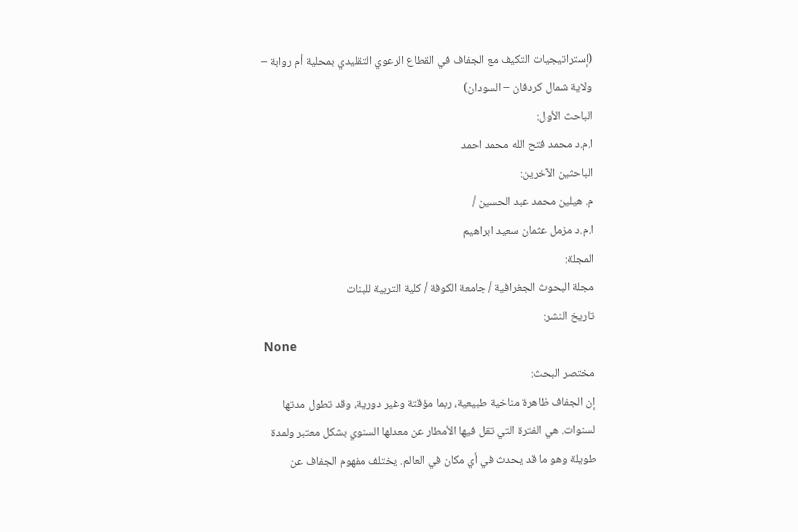(إستراتيجيات التكيف مع الجفاف في القطاع الرعوي التقليدي بمحلية أم روابة – ولاية شمال كردفان – السودان)
الباحث الأول:
ا.م.د محمد فتح الله محمد احمد
الباحثين الآخرين:
م. هيلين محمد عبد الحسين /
ا.م.د مزمل عثمان سعيد ابراهيم
المجلة:
مجلة البحوث الجغرافية / جامعة الكوفة / كلية التربية للبنات
تاريخ النشر:
None
مختصر البحث:
إن الجفاف ظاهرة مناخية طبيعية، ربما مؤقتة وغير دورية، وقد تطول مدتها لسنوات. هي الفترة التي تقل فيها الأمطار عن معدلها السنوي بشكل معتبر ولمدة طويلة وهو ما قد يحدث في أي مكان في العالم. يختلف مفهوم الجفاف عن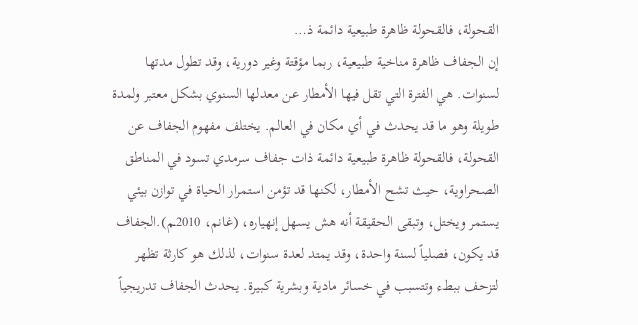القحولة، فالقحولة ظاهرة طبيعية دائمة ذ…
إن الجفاف ظاهرة مناخية طبيعية، ربما مؤقتة وغير دورية، وقد تطول مدتها لسنوات. هي الفترة التي تقل فيها الأمطار عن معدلها السنوي بشكل معتبر ولمدة طويلة وهو ما قد يحدث في أي مكان في العالم. يختلف مفهوم الجفاف عن القحولة، فالقحولة ظاهرة طبيعية دائمة ذات جفاف سرمدي تسود في المناطق الصحراوية، حيث تشح الأمطار، لكنها قد تؤمن استمرار الحياة في توازن بيئي يستمر ويختل، وتبقى الحقيقة أنه هش يسهل إنهياره، (غانم، 2010ـم).الجفاف قد يكون، فصلياً لسنة واحدة، وقد يمتد لعدة سنوات، لذلك هو كارثة تظهر لتزحف ببطء وتتسبب في خسائر مادية وبشرية كبيرة. يحدث الجفاف تدريجياً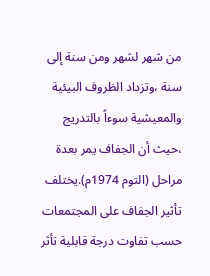من شهر لشهر ومن سنة إلى سنة ،وتزداد الظروف البيئية والمعيشية سوءاً بالتدريج ،حيث أن الجفاف يمر بعدة مراحل (التوم 1974م).يختلف تأثير الجفاف على المجتمعات حسب تفاوت درجة قابلية تأثر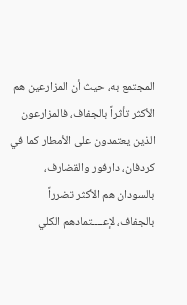المجتمع به، حيث أن المزارعين هم الأكثر تأثراً بالجفاف، فالمزارعون الذين يعتمدون على الأمطار كما في كردفان، دارفور والقضارف، بالسودان هم الأكثر تضرراً بالجفاف، لإعــــتمادهم الكلي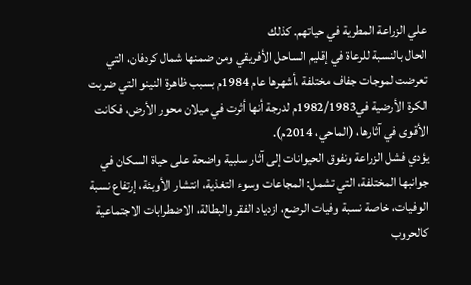علي الزراعة المطرية في حياتهم. كذلك
الحال بالنسبة للرعاة في إقليم الساحل الأفريقي ومن ضمنها شمال كردفان، التي تعرضت لموجات جفاف مختلفة ،أشهرها عام 1984م بسبب ظاهرة النينو التي ضربت الكرة الأرضية في1982/1983م لدرجة أنها أثرت في ميلان محور الأرض، فكانت الأقوى في آثارها، (الماحي، 2014م).
يؤدي فشل الزراعة ونفوق الحيوانات إلى آثار سلبية واضحة على حياة السكان في جوانبها المختلفة، التي تشمل: المجاعات وسوء التغذية، انتشار الأوبئة، إرتفاع نسبة الوفيات، خاصة نسبة وفيات الرضع، ازدياد الفقر والبطالة، الاضطرابات الاجتماعية كالحروب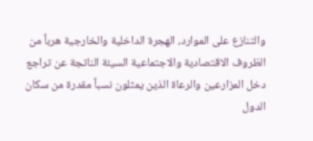والتنازع على الموارد، الهجرة الداخلية والخارجية هرباً من الظروف الاقتصادية والاجتماعية السيئة الناتجة عن تراجع دخل المزارعين والرعاة الذين يمثلون نسباً مقدرة من سكان الدول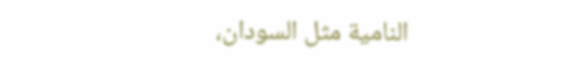النامية مثل السودان،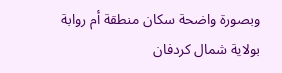وبصورة واضحة سكان منطقة أم روابة بولاية شمال كردفان